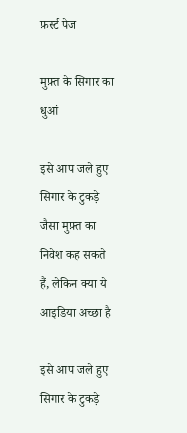फ़र्स्ट पेज

मुफ़्त के सिगार का धुआं

इसे आप जले हुए सिगार के टुकड़े जैसा मुफ़्त का निवेश कह सकते हैं, लेकिन क्या ये आइडिया अच्छा है

इसे आप जले हुए सिगार के टुकड़े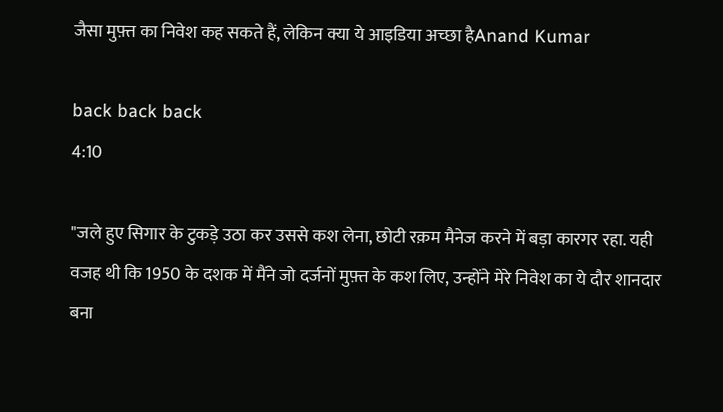जैसा मुफ़्त का निवेश कह सकते हैं, लेकिन क्या ये आइडिया अच्छा हैAnand Kumar

back back back
4:10

"जले हुए सिगार के टुकड़े उठा कर उससे कश लेना, छोटी रक़म मैनेज करने में बड़ा कारगर रहा. यही वजह थी कि 1950 के दशक में मैंने जो दर्जनों मुफ़्त के कश लिए, उन्होंने मेरे निवेश का ये दौर शानदार बना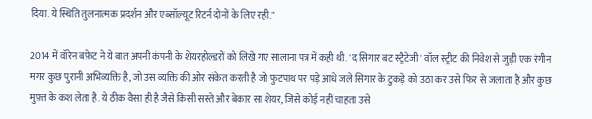दिया. ये स्थिति तुलनात्मक प्रदर्शन और एब्सॉल्यूट रिटर्न दोनों के लिए रही."

2014 में वॉरेन बफ़ेट ने ये बात अपनी कंपनी के शेयरहोल्डरों को लिखे गए सालाना पत्र में कही थी. 'द सिगार बट स्ट्रैटेजी' वॉल स्ट्रीट की निवेश से जुड़ी एक रंगीन मगर कुछ पुरानी अभिव्यक्ति है, जो उस व्यक्ति की ओर संकेत करती है जो फुटपाथ पर पड़े आधे जले सिगार के टुकड़े को उठा कर उसे फिर से जलाता है और कुछ मुफ़्त के कश लेता है. ये ठीक वैसा ही है जैसे किसी सस्ते और बेकार सा शेयर, जिसे कोई नहीं चाहता उसे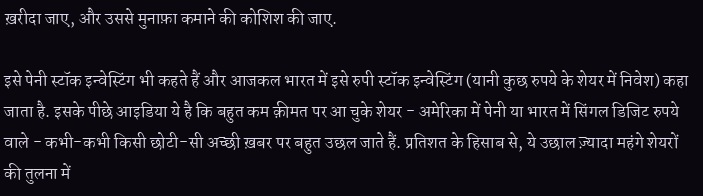ख़रीदा जाए, और उससे मुनाफ़ा कमाने की कोशिश की जाए.

इसे पेनी स्टॉक इन्वेस्टिंग भी कहते हैं और आजकल भारत में इसे रुपी स्टॉक इन्वेस्टिंग (यानी कुछ रुपये के शेयर में निवेश) कहा जाता है. इसके पीछे आइडिया ये है कि बहुत कम क़ीमत पर आ चुके शेयर - अमेरिका में पेनी या भारत में सिंगल डिजिट रुपये वाले - कभी-कभी किसी छोटी-सी अच्छी ख़बर पर बहुत उछल जाते हैं. प्रतिशत के हिसाब से, ये उछाल ज़्यादा महंगे शेयरों की तुलना में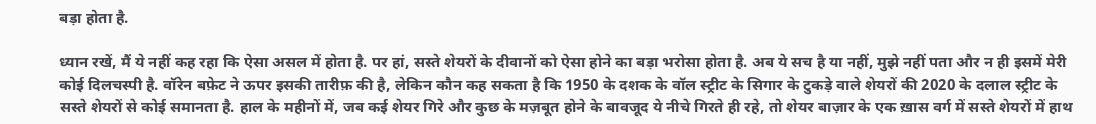बड़ा होता है.

ध्यान रखें, मैं ये नहीं कह रहा कि ऐसा असल में होता है. पर हां, सस्ते शेयरों के दीवानों को ऐसा होने का बड़ा भरोसा होता है. अब ये सच है या नहीं, मुझे नहीं पता और न ही इसमें मेरी कोई दिलचस्पी है. वॉरेन बफ़ेट ने ऊपर इसकी तारीफ़ की है, लेकिन कौन कह सकता है कि 1950 के दशक के वॉल स्ट्रीट के सिगार के टुकड़े वाले शेयरों की 2020 के दलाल स्ट्रीट के सस्ते शेयरों से कोई समानता है. हाल के महीनों में, जब कई शेयर गिरे और कुछ के मज़बूत होने के बावजूद ये नीचे गिरते ही रहे, तो शेयर बाज़ार के एक ख़ास वर्ग में सस्ते शेयरों में हाथ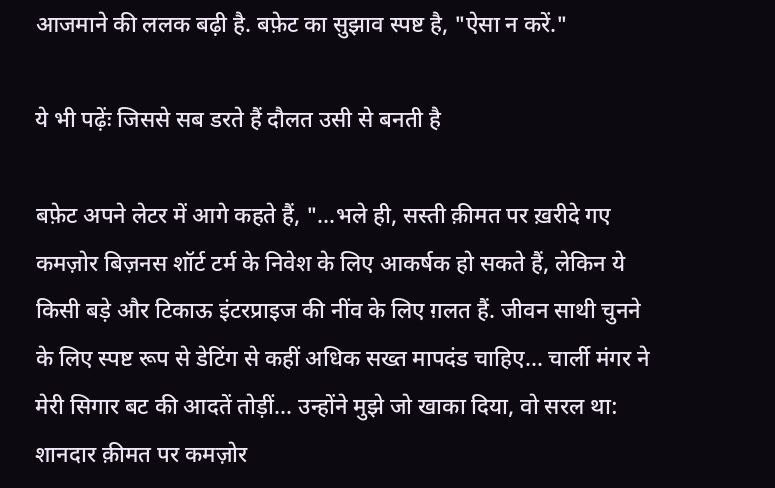आजमाने की ललक बढ़ी है. बफ़ेट का सुझाव स्पष्ट है, "ऐसा न करें."

ये भी पढ़ेंः जिससे सब डरते हैं दौलत उसी से बनती है

बफ़ेट अपने लेटर में आगे कहते हैं, "...भले ही, सस्ती क़ीमत पर ख़रीदे गए कमज़ोर बिज़नस शॉर्ट टर्म के निवेश के लिए आकर्षक हो सकते हैं, लेकिन ये किसी बड़े और टिकाऊ इंटरप्राइज की नींव के लिए ग़लत हैं. जीवन साथी चुनने के लिए स्पष्ट रूप से डेटिंग से कहीं अधिक सख्त मापदंड चाहिए... चार्ली मंगर ने मेरी सिगार बट की आदतें तोड़ीं... उन्होंने मुझे जो खाका दिया, वो सरल था: शानदार क़ीमत पर कमज़ोर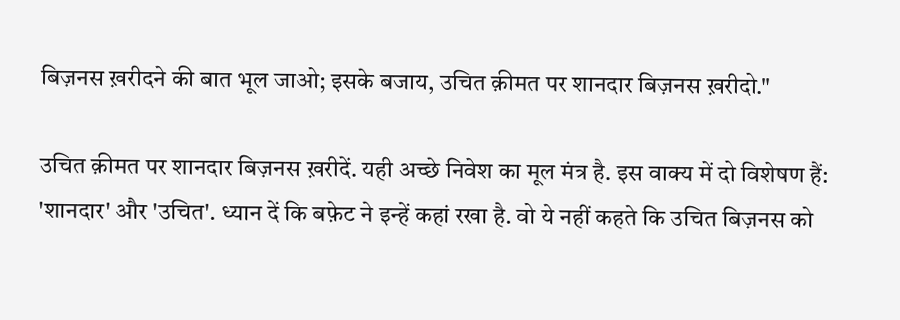बिज़नस ख़रीदने की बात भूल जाओ; इसके बजाय, उचित क़ीमत पर शानदार बिज़नस ख़रीदो."

उचित क़ीमत पर शानदार बिज़नस ख़रीदें. यही अच्छे निवेश का मूल मंत्र है. इस वाक्य में दो विशेषण हैं: 'शानदार' और 'उचित'. ध्यान दें कि बफ़ेट ने इन्हें कहां रखा है. वो ये नहीं कहते कि उचित बिज़नस को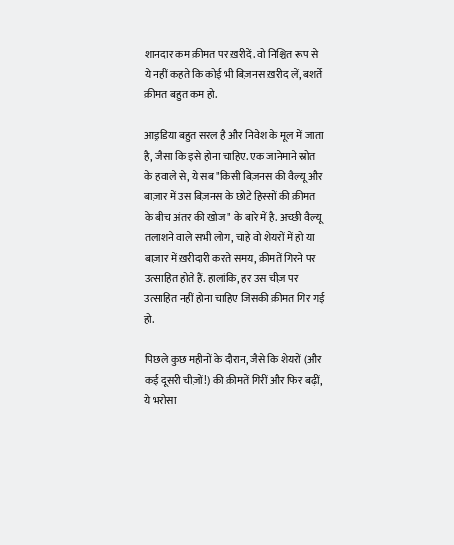शानदार कम क़ीमत पर ख़रीदें. वो निश्चित रूप से ये नहीं कहते कि कोई भी बिज़नस ख़रीद लें, बशर्ते क़ीमत बहुत कम हो.

आइ़डिया बहुत सरल है और निवेश के मूल में जाता है, जैसा कि इसे होना चाहिए. एक जानेमाने स्रोत के हवाले से, ये सब "किसी बिज़नस की वैल्यू और बाज़ार में उस बिज़नस के छोटे हिस्सों की क़ीमत के बीच अंतर की खोज" के बारे में है. अच्छी वैल्यू तलाशने वाले सभी लोग, चाहे वो शेयरों में हो या बाज़ार में ख़रीदारी करते समय, क़ीमतें गिरने पर उत्साहित होते हैं. हालांकि, हर उस चीज़ पर उत्साहित नहीं होना चाहिए जिसकी क़ीमत गिर गई हो.

पिछले कुछ महीनों के दौरान, जैसे कि शेयरों (और कई दूसरी चीज़ों!) की क़ीमतें गिरीं और फिर बढ़ीं, ये भरोसा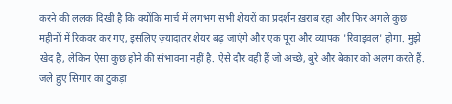करने की ललक दिखी है कि क्योंकि मार्च में लगभग सभी शेयरों का प्रदर्शन ख़राब रहा और फिर अगले कुछ महीनों में रिकवर कर गए, इसलिए ज़्यादातर शेयर बढ़ जाएंगे और एक पूरा और व्यापक 'रिवाइवल' होगा. मुझे खेद है, लेकिन ऐसा कुछ होने की संभावना नहीं है. ऐसे दौर वही हैं जो अच्छे, बुरे और बेकार को अलग करते हैं. जले हुए सिगार का टुकड़ा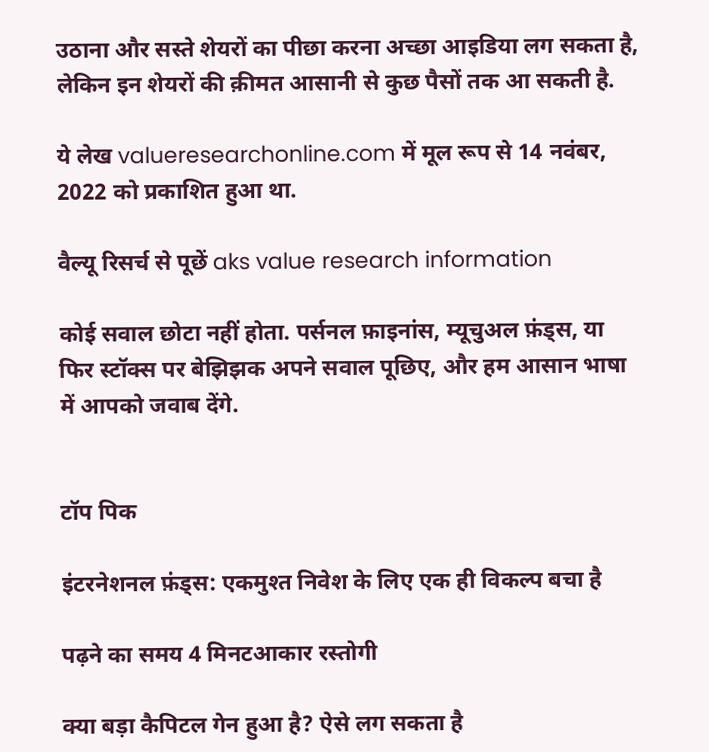उठाना और सस्ते शेयरों का पीछा करना अच्छा आइडिया लग सकता है, लेकिन इन शेयरों की क़ीमत आसानी से कुछ पैसों तक आ सकती है.

ये लेख valueresearchonline.com में मूल रूप से 14 नवंबर, 2022 को प्रकाशित हुआ था.

वैल्यू रिसर्च से पूछें aks value research information

कोई सवाल छोटा नहीं होता. पर्सनल फ़ाइनांस, म्यूचुअल फ़ंड्स, या फिर स्टॉक्स पर बेझिझक अपने सवाल पूछिए, और हम आसान भाषा में आपको जवाब देंगे.


टॉप पिक

इंटरनेशनल फ़ंड्स: एकमुश्त निवेश के लिए एक ही विकल्प बचा है

पढ़ने का समय 4 मिनटआकार रस्तोगी

क्या बड़ा कैपिटल गेन हुआ है? ऐसे लग सकता है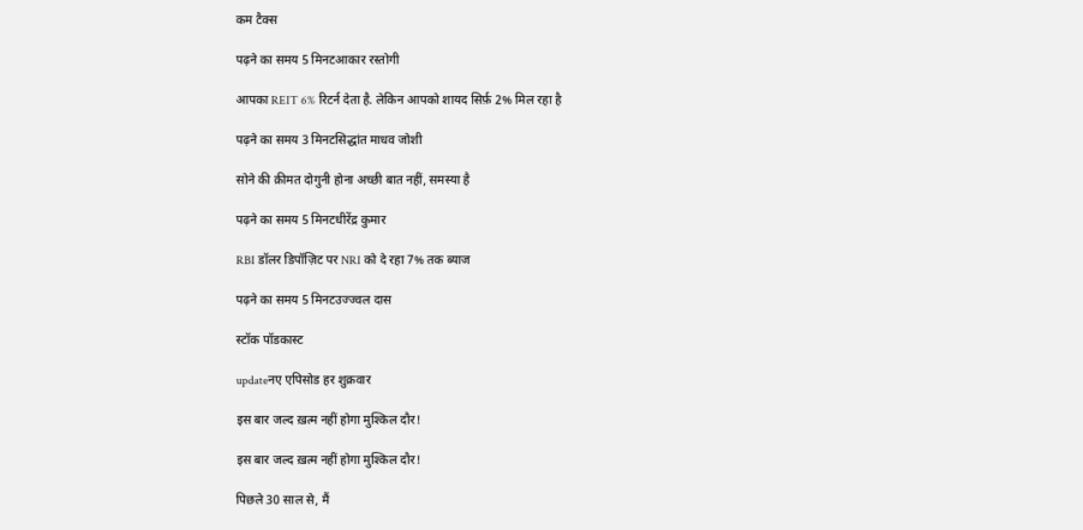कम टैक्स

पढ़ने का समय 5 मिनटआकार रस्तोगी

आपका REIT 6% रिटर्न देता है. लेकिन आपको शायद सिर्फ़ 2% मिल रहा है

पढ़ने का समय 3 मिनटसिद्धांत माधव जोशी

सोने की क़ीमत दोगुनी होना अच्छी बात नहीं, समस्या है

पढ़ने का समय 5 मिनटधीरेंद्र कुमार

RBI डॉलर डिपॉज़िट पर NRI को दे रहा 7% तक ब्याज

पढ़ने का समय 5 मिनटउज्ज्वल दास

स्टॉक पॉडकास्ट

updateनए एपिसोड हर शुक्रवार

इस बार जल्द ख़त्म नहीं होगा मुश्किल दौर!

इस बार जल्द ख़त्म नहीं होगा मुश्किल दौर!

पिछले 30 साल से, मैं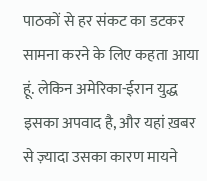पाठकों से हर संकट का डटकर सामना करने के लिए कहता आया हूं. लेकिन अमेरिका-ईरान युद्ध इसका अपवाद है, और यहां ख़बर से ज़्यादा उसका कारण मायने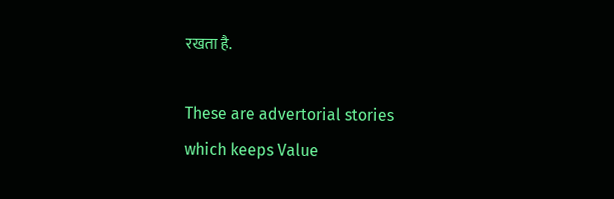रखता है.

These are advertorial stories which keeps Value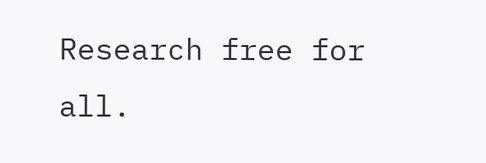Research free for all.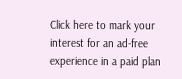Click here to mark your interest for an ad-free experience in a paid plan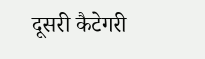दूसरी कैटेगरी